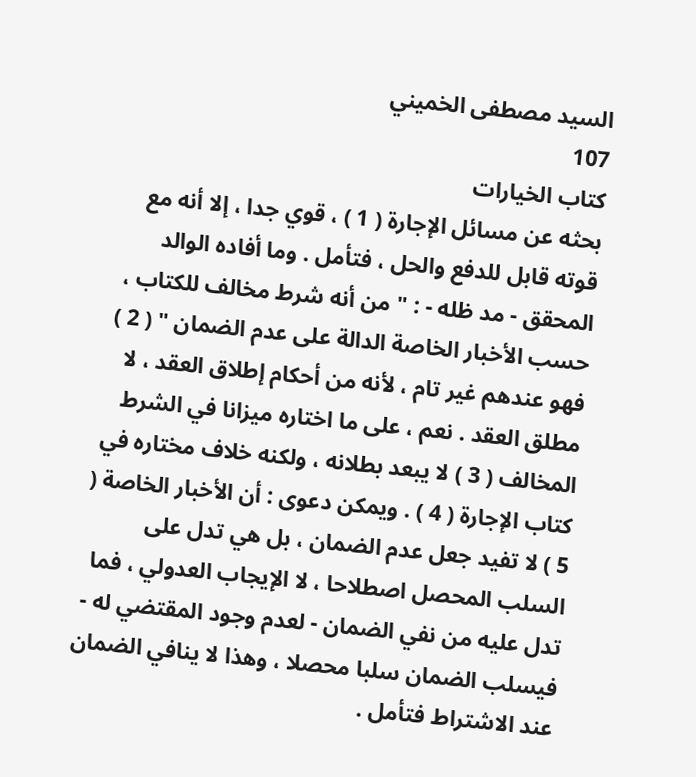السيد مصطفى الخميني
107
كتاب الخيارات
بحثه عن مسائل الإجارة ( 1 ) ، قوي جدا ، إلا أنه مع قوته قابل للدفع والحل ، فتأمل . وما أفاده الوالد المحقق - مد ظله - : " من أنه شرط مخالف للكتاب ، حسب الأخبار الخاصة الدالة على عدم الضمان " ( 2 ) فهو عندهم غير تام ، لأنه من أحكام إطلاق العقد ، لا مطلق العقد . نعم ، على ما اختاره ميزانا في الشرط المخالف ( 3 ) لا يبعد بطلانه ، ولكنه خلاف مختاره في كتاب الإجارة ( 4 ) . ويمكن دعوى : أن الأخبار الخاصة ( 5 ) لا تفيد جعل عدم الضمان ، بل هي تدل على السلب المحصل اصطلاحا ، لا الإيجاب العدولي ، فما تدل عليه من نفي الضمان - لعدم وجود المقتضي له - فيسلب الضمان سلبا محصلا ، وهذا لا ينافي الضمان عند الاشتراط فتأمل .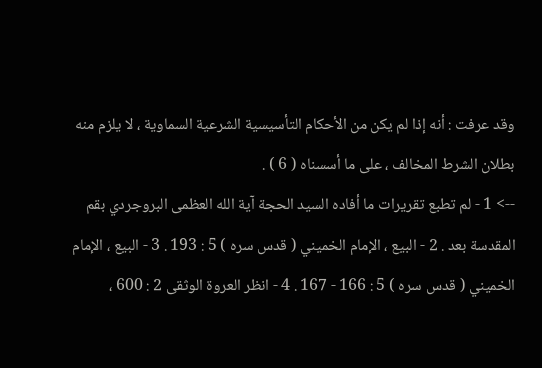وقد عرفت : أنه إذا لم يكن من الأحكام التأسيسية الشرعية السماوية ، لا يلزم منه بطلان الشرط المخالف ، على ما أسسناه ( 6 ) .
--> 1 - لم تطبع تقريرات ما أفاده السيد الحجة آية الله العظمى البروجردي بقم المقدسة بعد . 2 - البيع ، الإمام الخميني ( قدس سره ) 5 : 193 . 3 - البيع ، الإمام الخميني ( قدس سره ) 5 : 166 - 167 . 4 - انظر العروة الوثقى 2 : 600 ،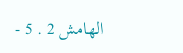الهامش 2 . 5 -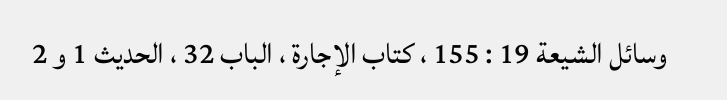وسائل الشيعة 19 : 155 ، كتاب الإجارة ، الباب 32 ، الحديث 1 و 2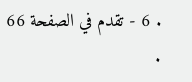. 6 - تقدم في الصفحة 66 .